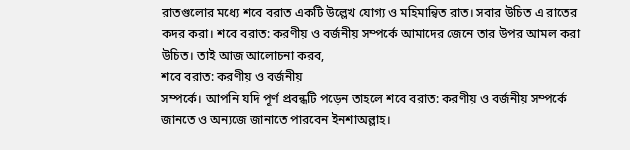রাতগুলোর মধ্যে শবে বরাত একটি উল্লেখ যোগ্য ও মহিমান্বিত রাত। সবার উচিত এ রাতের কদর করা। শবে বরাত: করণীয় ও বর্জনীয় সম্পর্কে আমাদের জেনে তার উপর আমল করা উচিত। তাই আজ আলোচনা করব,
শবে বরাত: করণীয় ও বর্জনীয়
সম্পর্কে। আপনি যদি পূর্ণ প্রবন্ধটি পড়েন তাহলে শবে বরাত: করণীয় ও বর্জনীয় সম্পর্কে জানতে ও অন্যজে জানাতে পারবেন ইনশাঅল্লাহ।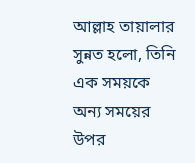আল্লাহ তায়ালার সুন্নত হলো, তিনি এক সময়কে অন্য সময়ের উপর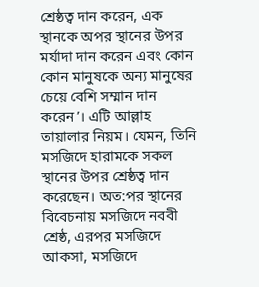শ্রেষ্ঠত্ব দান করেন, এক স্থানকে অপর স্থানের উপর মর্যাদা দান করেন এবং কোন কোন মানুষকে অন্য মানুষের চেয়ে বেশি সম্মান দান করেন’। এটি আল্লাহ তায়ালার নিয়ম। যেমন, তিনি মসজিদে হারামকে সকল স্থানের উপর শ্রেষ্ঠত্ব দান করেছেন। অত:পর স্থানের বিবেচনায় মসজিদে নববী শ্রেষ্ঠ, এরপর মসজিদে আকসা, মসজিদে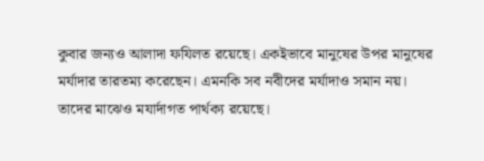কুবার জন্যও আলাদা ফযিলত রয়েছে। একইভাবে মানুষের উপর মানুষের মর্যাদার তারতম্য করেছেন। এমনকি সব নবীদের মর্যাদাও সমান নয়।
তাদের মাঝেও মযার্দাগত পার্থক্য রয়েছে।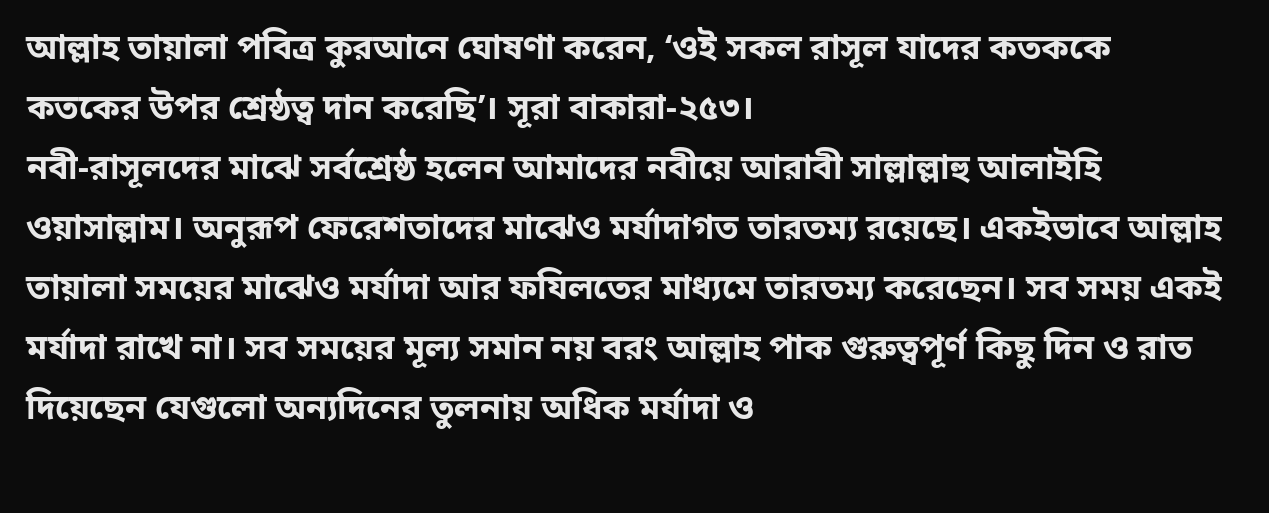আল্লাহ তায়ালা পবিত্র কুরআনে ঘোষণা করেন, ‘ওই সকল রাসূল যাদের কতককে কতকের উপর শ্রেষ্ঠত্ব দান করেছি’। সূরা বাকারা-২৫৩।
নবী-রাসূলদের মাঝে সর্বশ্রেষ্ঠ হলেন আমাদের নবীয়ে আরাবী সাল্লাল্লাহু আলাইহি ওয়াসাল্লাম। অনুরূপ ফেরেশতাদের মাঝেও মর্যাদাগত তারতম্য রয়েছে। একইভাবে আল্লাহ তায়ালা সময়ের মাঝেও মর্যাদা আর ফযিলতের মাধ্যমে তারতম্য করেছেন। সব সময় একই মর্যাদা রাখে না। সব সময়ের মূল্য সমান নয় বরং আল্লাহ পাক গুরুত্বপূর্ণ কিছু দিন ও রাত দিয়েছেন যেগুলো অন্যদিনের তুলনায় অধিক মর্যাদা ও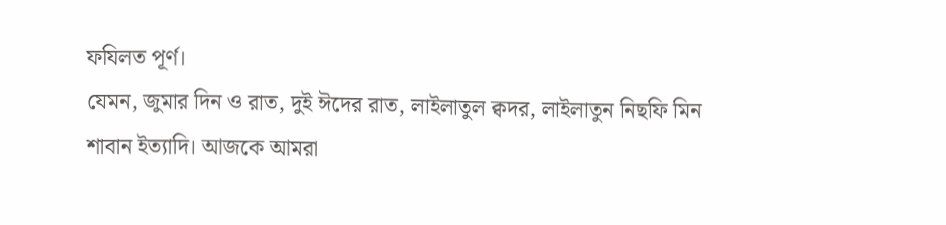ফযিলত পূর্ণ।
যেমন, জুমার দিন ও রাত, দুই ঈদের রাত, লাইলাতুল ক্বদর, লাইলাতুন নিছফি মিন শাবান ইত্যাদি। আজকে আমরা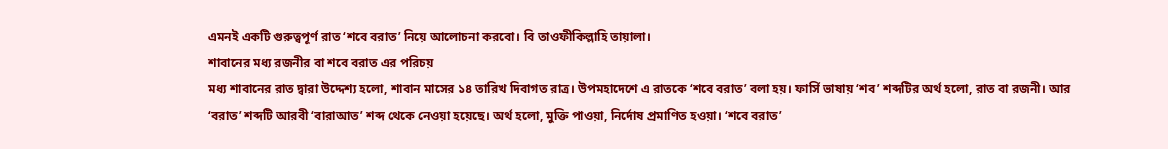এমনই একটি গুরুত্বপূর্ণ রাত ‘শবে বরাত’ নিয়ে আলোচনা করবো। বি তাওফীকিল্লাহি তায়ালা।
শাবানের মধ্য রজনীর বা শবে বরাত এর পরিচয়
মধ্য শাবানের রাত দ্বারা উদ্দেশ্য হলো, শাবান মাসের ১৪ তারিখ দিবাগত রাত্র। উপমহাদেশে এ রাতকে ‘শবে বরাত’ বলা হয়। ফার্সি ভাষায় ‘শব’ শব্দটির অর্থ হলো, রাত বা রজনী। আর ‘বরাত’ শব্দটি আরবী ‘বারাআত’ শব্দ থেকে নেওয়া হয়েছে। অর্থ হলো, মুক্তি পাওয়া, নির্দোষ প্রমাণিত হওয়া। ‘শবে বরাত’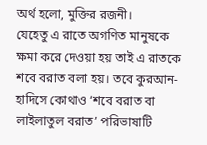অর্থ হলো, মুক্তির রজনী।
যেহেতু এ রাতে অগণিত মানুষকে ক্ষমা করে দেওয়া হয় তাই এ রাতকে শবে বরাত বলা হয়। তবে কুরআন-হাদিসে কোথাও ‘শবে বরাত বা লাইলাতুল বরাত’ পরিভাষাটি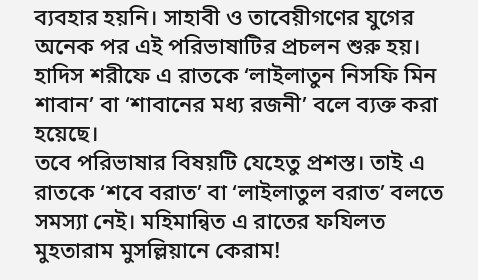ব্যবহার হয়নি। সাহাবী ও তাবেয়ীগণের যুগের অনেক পর এই পরিভাষাটির প্রচলন শুরু হয়। হাদিস শরীফে এ রাতকে ‘লাইলাতুন নিসফি মিন শাবান’ বা ‘শাবানের মধ্য রজনী’ বলে ব্যক্ত করা হয়েছে।
তবে পরিভাষার বিষয়টি যেহেতু প্রশস্ত। তাই এ রাতকে ‘শবে বরাত’ বা ‘লাইলাতুল বরাত’ বলতে সমস্যা নেই। মহিমান্বিত এ রাতের ফযিলত
মুহতারাম মুসল্লিয়ানে কেরাম!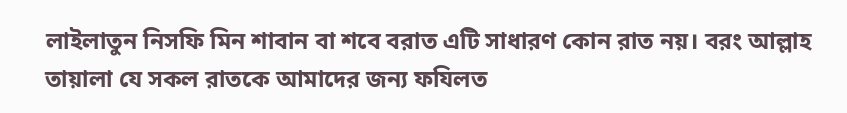লাইলাতুন নিসফি মিন শাবান বা শবে বরাত এটি সাধারণ কোন রাত নয়। বরং আল্লাহ তায়ালা যে সকল রাতকে আমাদের জন্য ফযিলত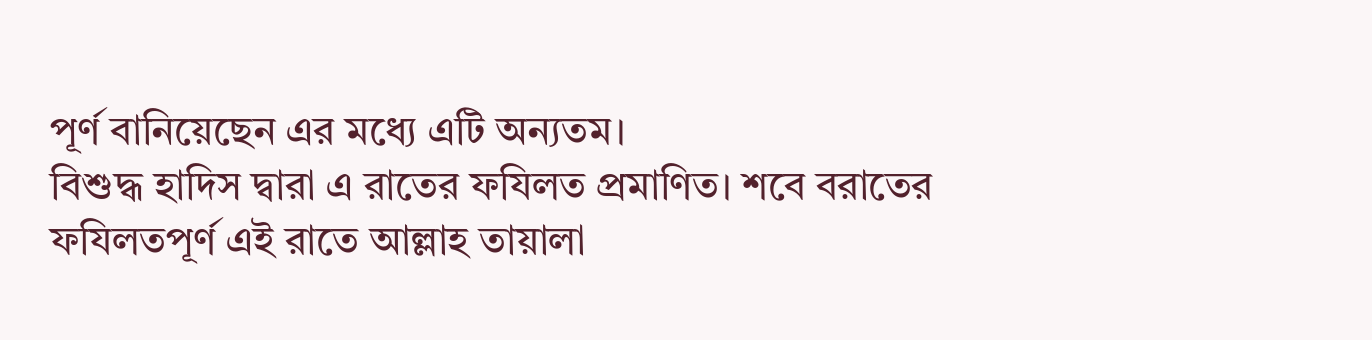পূর্ণ বানিয়েছেন এর মধ্যে এটি অন্যতম।
বিশুদ্ধ হাদিস দ্বারা এ রাতের ফযিলত প্রমাণিত। শবে বরাতের ফযিলতপূর্ণ এই রাতে আল্লাহ তায়ালা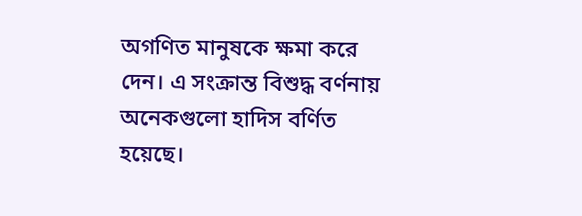অগণিত মানুষকে ক্ষমা করে দেন। এ সংক্রান্ত বিশুদ্ধ বর্ণনায় অনেকগুলো হাদিস বর্ণিত হয়েছে।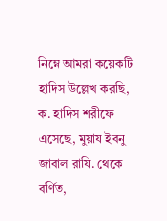নিম্নে আমরা কয়েকটি হাদিস উল্লেখ করছি,
ক. হাদিস শরীফে এসেছে, মুয়ায ইবনু জাবাল রাযি. থেকে বর্ণিত,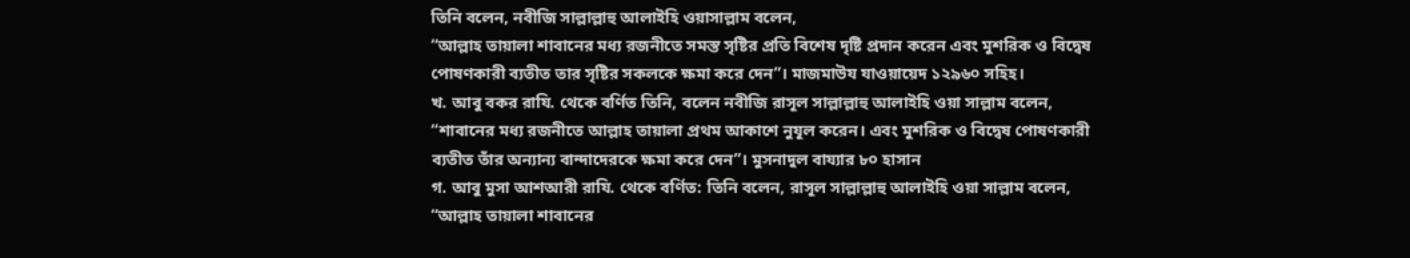তিনি বলেন, নবীজি সাল্লাল্লাহু আলাইহি ওয়াসাল্লাম বলেন,
“আল্লাহ তায়ালা শাবানের মধ্য রজনীতে সমস্ত সৃষ্টির প্রতি বিশেষ দৃষ্টি প্রদান করেন এবং মুশরিক ও বিদ্বেষ পোষণকারী ব্যতীত তার সৃষ্টির সকলকে ক্ষমা করে দেন”। মাজমাউয যাওয়ায়েদ ১২৯৬০ সহিহ।
খ. আবু বকর রাযি. থেকে বর্ণিত তিনি, বলেন নবীজি রাসূল সাল্লাল্লাহু আলাইহি ওয়া সাল্লাম বলেন,
“শাবানের মধ্য রজনীতে আল্লাহ তায়ালা প্রথম আকাশে নুযূল করেন। এবং মুশরিক ও বিদ্বেষ পোষণকারী ব্যতীত তাঁর অন্যান্য বান্দাদেরকে ক্ষমা করে দেন”। মুসনাদুল বায্যার ৮০ হাসান
গ. আবু মুসা আশআরী রাযি. থেকে বর্ণিত: তিনি বলেন, রাসূল সাল্লাল্লাহু আলাইহি ওয়া সাল্লাম বলেন,
“আল্লাহ তায়ালা শাবানের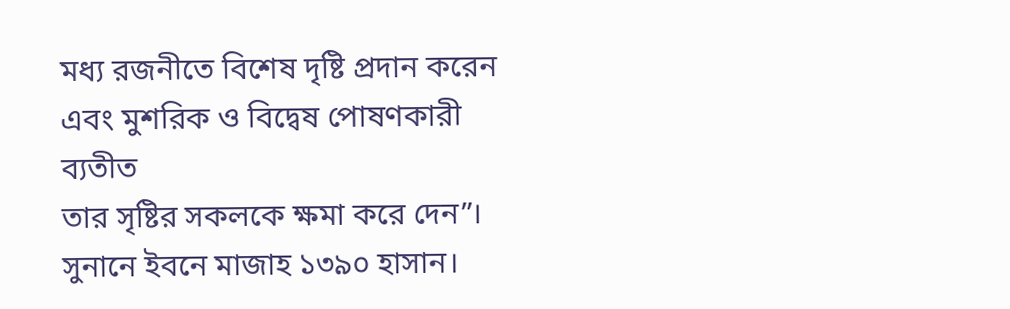মধ্য রজনীতে বিশেষ দৃষ্টি প্রদান করেন এবং মুশরিক ও বিদ্বেষ পোষণকারী ব্যতীত
তার সৃষ্টির সকলকে ক্ষমা করে দেন”। সুনানে ইবনে মাজাহ ১৩৯০ হাসান।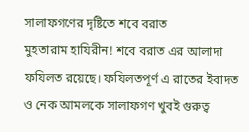সালাফগণের দৃষ্টিতে শবে বরাত
মুহতারাম হাযিরীন! শবে বরাত এর আলাদা ফযিলত রয়েছে। ফযিলতপূর্ণ এ রাতের ইবাদত ও নেক আমলকে সালাফগণ খুবই গুরুত্ব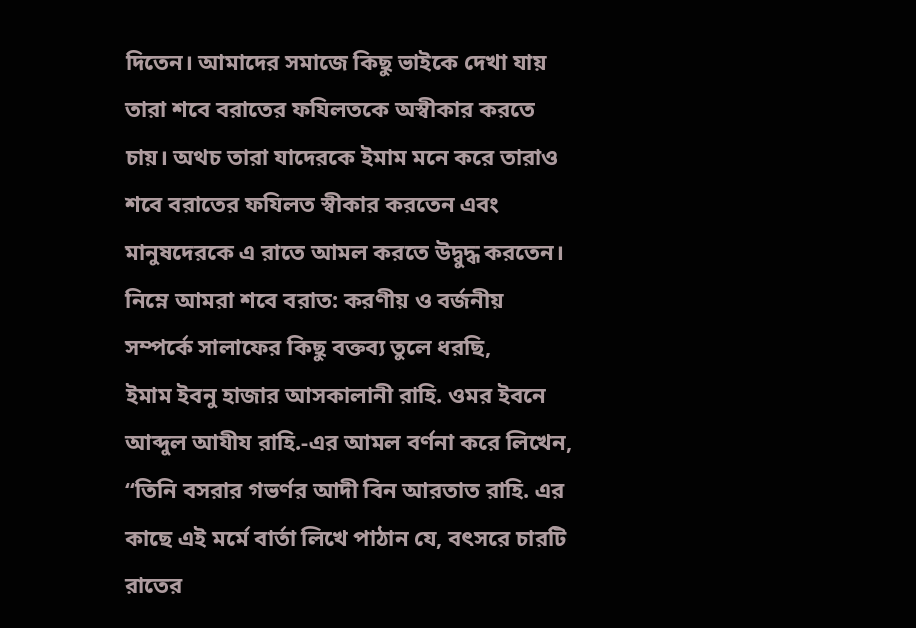দিতেন। আমাদের সমাজে কিছু ভাইকে দেখা যায় তারা শবে বরাতের ফযিলতকে অস্বীকার করতে চায়। অথচ তারা যাদেরকে ইমাম মনে করে তারাও শবে বরাতের ফযিলত স্বীকার করতেন এবং মানুষদেরকে এ রাতে আমল করতে উদ্বুদ্ধ করতেন।
নিম্নে আমরা শবে বরাত: করণীয় ও বর্জনীয় সম্পর্কে সালাফের কিছু বক্তব্য তুলে ধরছি,
ইমাম ইবনু হাজার আসকালানী রাহি. ওমর ইবনে আব্দুল আযীয রাহি.-এর আমল বর্ণনা করে লিখেন,
“তিনি বসরার গভর্ণর আদী বিন আরতাত রাহি. এর কাছে এই মর্মে বার্তা লিখে পাঠান যে, বৎসরে চারটি রাতের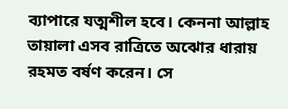ব্যাপারে যত্মশীল হবে। কেননা আল্লাহ তায়ালা এসব রাত্রিতে অঝোর ধারায় রহমত বর্ষণ করেন। সে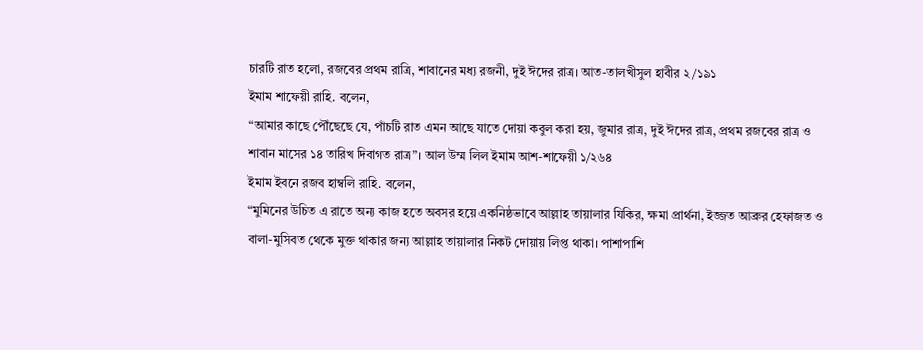চারটি রাত হলো, রজবের প্রথম রাত্রি, শাবানের মধ্য রজনী, দুই ঈদের রাত্র। আত-তালখীসুল হাবীর ২/১৯১
ইমাম শাফেয়ী রাহি. বলেন,
“আমার কাছে পৌঁছেছে যে, পাঁচটি রাত এমন আছে যাতে দোয়া কবুল করা হয়, জুমার রাত্র, দুই ঈদের রাত্র, প্রথম রজবের রাত্র ও শাবান মাসের ১৪ তারিখ দিবাগত রাত্র”। আল উম্ম লিল ইমাম আশ-শাফেয়ী ১/২৬৪
ইমাম ইবনে রজব হাম্বলি রাহি. বলেন,
“মুমিনের উচিত এ রাতে অন্য কাজ হতে অবসর হয়ে একনিষ্ঠভাবে আল্লাহ তায়ালার যিকির, ক্ষমা প্রার্থনা, ইজ্জত আব্রুর হেফাজত ও বালা-মুসিবত থেকে মুক্ত থাকার জন্য আল্লাহ তায়ালার নিকট দোয়ায় লিপ্ত থাকা। পাশাপাশি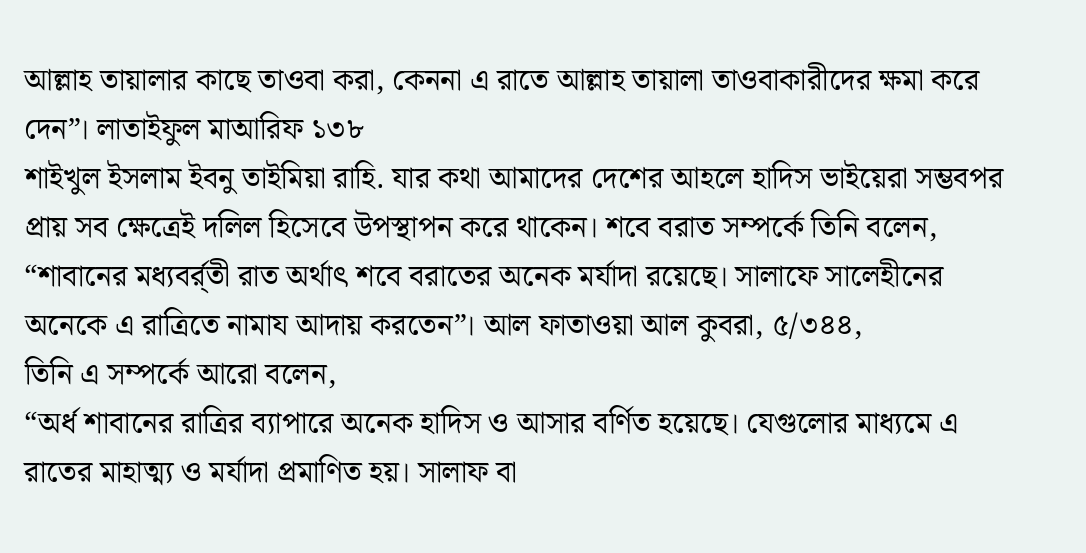আল্লাহ তায়ালার কাছে তাওবা করা, কেননা এ রাতে আল্লাহ তায়ালা তাওবাকারীদের ক্ষমা করে দেন”। লাতাইফুল মাআরিফ ১৩৮
শাইখুল ইসলাম ইবনু তাইমিয়া রাহি. যার কথা আমাদের দেশের আহলে হাদিস ভাইয়েরা সম্ভবপর প্রায় সব ক্ষেত্রেই দলিল হিসেবে উপস্থাপন করে থাকেন। শবে বরাত সম্পর্কে তিনি বলেন,
“শাবানের মধ্যবর্র্তী রাত অর্থাৎ শবে বরাতের অনেক মর্যাদা রয়েছে। সালাফে সালেহীনের অনেকে এ রাত্রিতে নামায আদায় করতেন”। আল ফাতাওয়া আল কুবরা, ৫/৩৪৪,
তিনি এ সম্পর্কে আরো বলেন,
“অর্ধ শাবানের রাত্রির ব্যাপারে অনেক হাদিস ও আসার বর্ণিত হয়েছে। যেগুলোর মাধ্যমে এ রাতের মাহাত্ম্য ও মর্যাদা প্রমাণিত হয়। সালাফ বা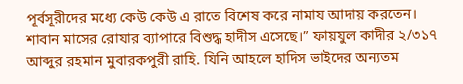পূর্বসূরীদের মধ্যে কেউ কেউ এ রাতে বিশেষ করে নামায আদায় করতেন। শাবান মাসের রোযার ব্যাপারে বিশুদ্ধ হাদীস এসেছে।” ফায়যুল কাদীর ২/৩১৭
আব্দুর রহমান মুবারকপুরী রাহি. যিনি আহলে হাদিস ভাইদের অন্যতম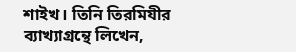শাইখ। তিনি তিরমিযীর ব্যাখ্যাগ্রন্থে লিখেন,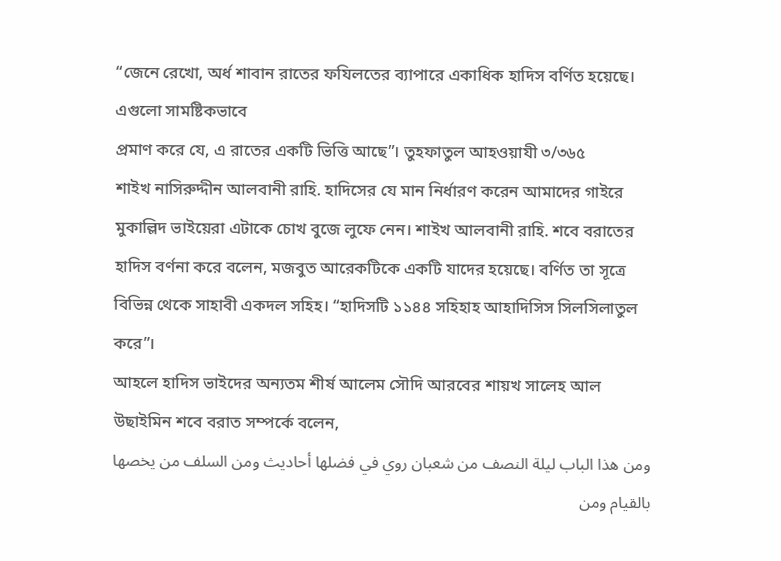“জেনে রেখো, অর্ধ শাবান রাতের ফযিলতের ব্যাপারে একাধিক হাদিস বর্ণিত হয়েছে। এগুলো সামষ্টিকভাবে
প্রমাণ করে যে, এ রাতের একটি ভিত্তি আছে”। তুহফাতুল আহওয়াযী ৩/৩৬৫
শাইখ নাসিরুদ্দীন আলবানী রাহি. হাদিসের যে মান নির্ধারণ করেন আমাদের গাইরে মুকাল্লিদ ভাইয়েরা এটাকে চোখ বুজে লুফে নেন। শাইখ আলবানী রাহি. শবে বরাতের হাদিস বর্ণনা করে বলেন, মজবুত আরেকটিকে একটি যাদের হয়েছে। বর্ণিত তা সূত্রে বিভিন্ন থেকে সাহাবী একদল সহিহ। “হাদিসটি ১১৪৪ সহিহাহ আহাদিসিস সিলসিলাতুল করে”।
আহলে হাদিস ভাইদের অন্যতম শীর্ষ আলেম সৌদি আরবের শায়খ সালেহ আল উছাইমিন শবে বরাত সম্পর্কে বলেন,
ومن هذا الباب ليلة النصف من شعبان روي في فضلها أحاديث ومن السلف من يخصها بالقيام ومن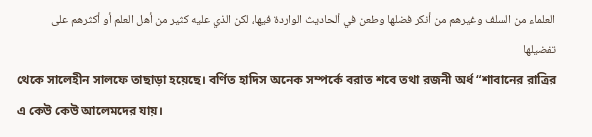العلماء من السلف وغيرهم من أنكر فضلها وطعن في اْلحاديث الواردة فيها، لكن الذي عليه كثير من أهل العلم أو أكثرهم على تفضيلها
থেকে সালেহীন সালফে তাছাড়া হয়েছে। বর্ণিত হাদিস অনেক সম্পর্কে বরাত শবে তথা রজনী অর্ধ “শাবানের রাত্রির এ কেউ কেউ আলেমদের যায়।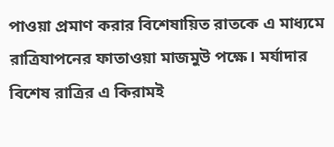পাওয়া প্রমাণ করার বিশেষায়িত রাতকে এ মাধ্যমে রাত্রিযাপনের ফাতাওয়া মাজমুউ পক্ষে। মর্যাদার বিশেষ রাত্রির এ কিরামই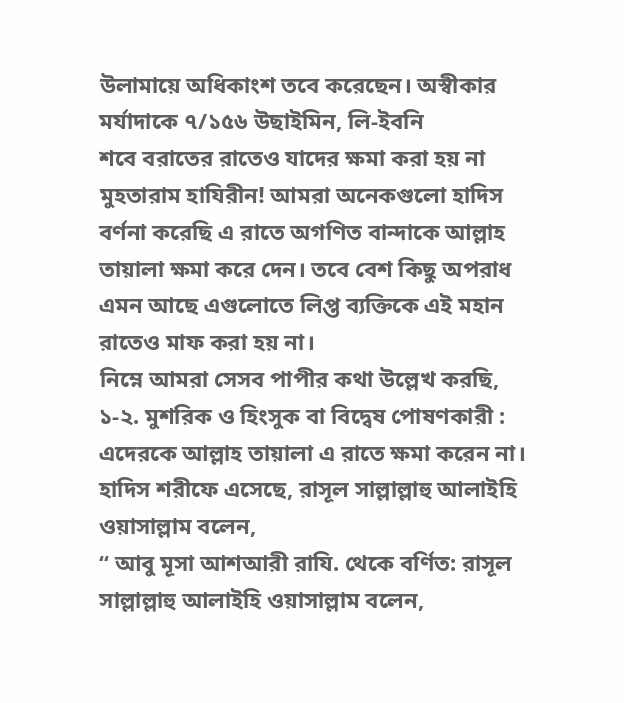উলামায়ে অধিকাংশ তবে করেছেন। অস্বীকার মর্যাদাকে ৭/১৫৬ উছাইমিন, লি-ইবনি
শবে বরাতের রাতেও যাদের ক্ষমা করা হয় না
মুহতারাম হাযিরীন! আমরা অনেকগুলো হাদিস বর্ণনা করেছি এ রাতে অগণিত বান্দাকে আল্লাহ তায়ালা ক্ষমা করে দেন। তবে বেশ কিছু অপরাধ এমন আছে এগুলোতে লিপ্ত ব্যক্তিকে এই মহান রাতেও মাফ করা হয় না।
নিম্নে আমরা সেসব পাপীর কথা উল্লেখ করছি,
১-২. মুশরিক ও হিংসুক বা বিদ্বেষ পোষণকারী : এদেরকে আল্লাহ তায়ালা এ রাতে ক্ষমা করেন না। হাদিস শরীফে এসেছে, রাসূল সাল্লাল্লাহু আলাইহি ওয়াসাল্লাম বলেন,
“ আবু মূসা আশআরী রাযি. থেকে বর্ণিত: রাসূল সাল্লাল্লাহু আলাইহি ওয়াসাল্লাম বলেন,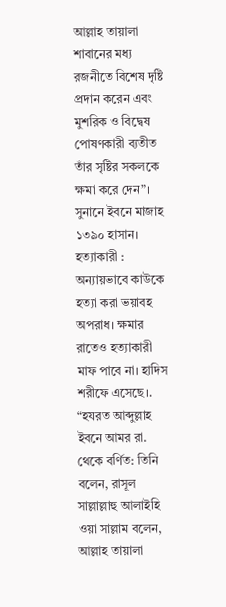আল্লাহ তায়ালা শাবানের মধ্য রজনীতে বিশেষ দৃষ্টি প্রদান করেন এবং মুশরিক ও বিদ্বেষ পোষণকারী ব্যতীত তাঁর সৃষ্টির সকলকে ক্ষমা করে দেন”। সুনানে ইবনে মাজাহ ১৩৯০ হাসান।
হত্যাকারী : অন্যায়ভাবে কাউকে হত্যা করা ভয়াবহ অপরাধ। ক্ষমার রাতেও হত্যাকারী মাফ পাবে না। হাদিস শরীফে এসেছে।.
“হযরত আব্দুল্লাহ ইবনে আমর রা. থেকে বর্ণিত: তিনি বলেন, রাসূল সাল্লাল্লাহু আলাইহি ওয়া সাল্লাম বলেন, আল্লাহ তায়ালা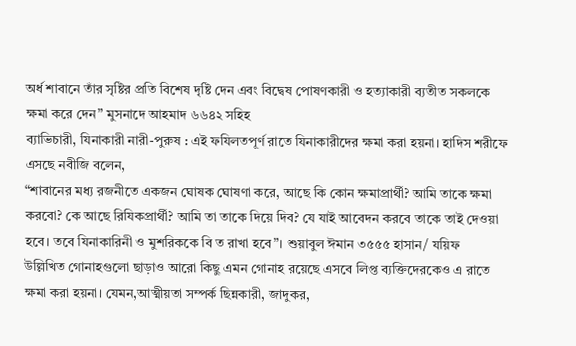অর্ধ শাবানে তাঁর সৃষ্টির প্রতি বিশেষ দৃষ্টি দেন এবং বিদ্বেষ পোষণকারী ও হত্যাকারী ব্যতীত সকলকে ক্ষমা করে দেন” মুসনাদে আহমাদ ৬৬৪২ সহিহ
ব্যাভিচারী, যিনাকারী নারী-পুরুষ : এই ফযিলতপূর্ণ রাতে যিনাকারীদের ক্ষমা করা হয়না। হাদিস শরীফে এসছে নবীজি বলেন,
“শাবানের মধ্য রজনীতে একজন ঘোষক ঘোষণা করে, আছে কি কোন ক্ষমাপ্রার্থী? আমি তাকে ক্ষমা করবো? কে আছে রিযিকপ্রার্থী? আমি তা তাকে দিয়ে দিব? যে যাই আবেদন করবে তাকে তাই দেওয়া হবে। তবে যিনাকারিনী ও মুশরিককে বি ত রাখা হবে”। শুয়াবুল ঈমান ৩৫৫৫ হাসান/ যয়িফ
উল্লিখিত গোনাহগুলো ছাড়াও আরো কিছু এমন গোনাহ রয়েছে এসবে লিপ্ত ব্যক্তিদেরকেও এ রাতে ক্ষমা করা হয়না। যেমন,আত্মীয়তা সম্পর্ক ছিন্নকারী, জাদুকর,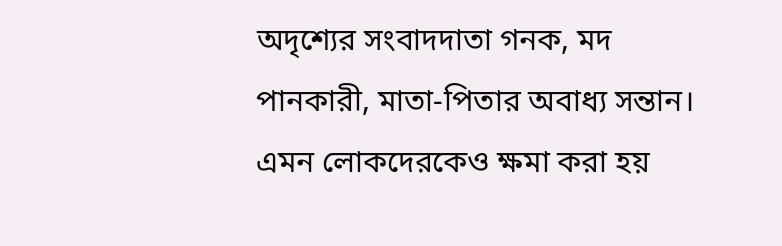অদৃশ্যের সংবাদদাতা গনক, মদ পানকারী, মাতা-পিতার অবাধ্য সন্তান।
এমন লোকদেরকেও ক্ষমা করা হয়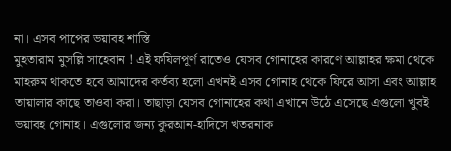না। এসব পাপের ভয়াবহ শাস্তি
মুহতারাম মুসল্লি সাহেবান ! এই ফযিলপূর্ণ রাতেও যেসব গোনাহের কারণে আল্লাহর ক্ষমা থেকে মাহরুম থাকতে হবে আমাদের কর্তব্য হলো এখনই এসব গোনাহ থেকে ফিরে আসা এবং আল্লাহ তায়ালার কাছে তাওবা করা। তাছাড়া যেসব গোনাহের কথা এখানে উঠে এসেছে এগুলো খুবই ভয়াবহ গোনাহ। এগুলোর জন্য কুরআন-হাদিসে খতরনাক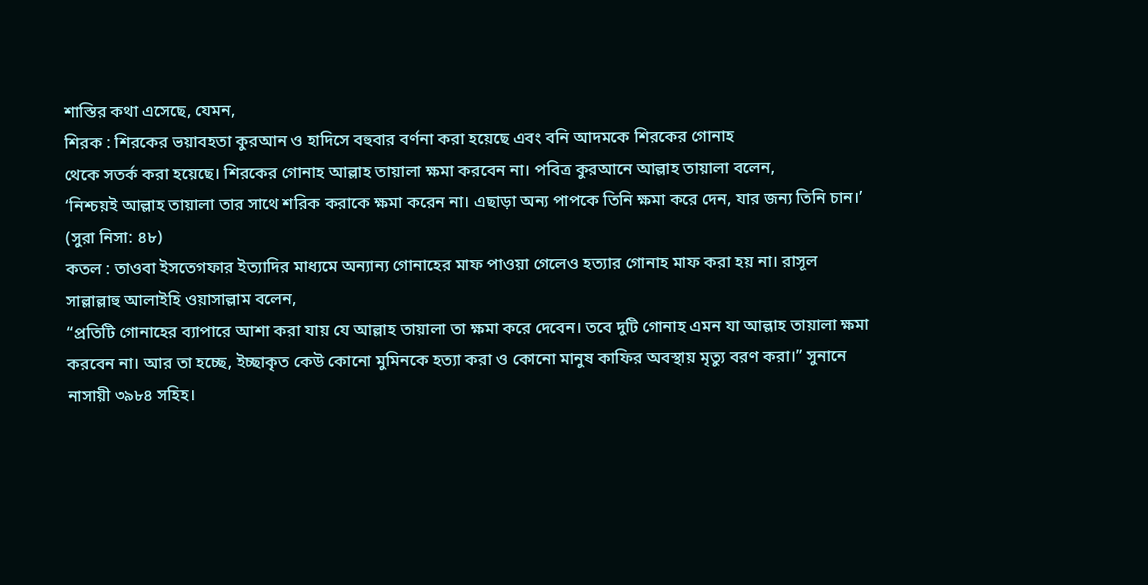শাস্তির কথা এসেছে, যেমন,
শিরক : শিরকের ভয়াবহতা কুরআন ও হাদিসে বহুবার বর্ণনা করা হয়েছে এবং বনি আদমকে শিরকের গোনাহ
থেকে সতর্ক করা হয়েছে। শিরকের গোনাহ আল্লাহ তায়ালা ক্ষমা করবেন না। পবিত্র কুরআনে আল্লাহ তায়ালা বলেন,
‘নিশ্চয়ই আল্লাহ তায়ালা তার সাথে শরিক করাকে ক্ষমা করেন না। এছাড়া অন্য পাপকে তিনি ক্ষমা করে দেন, যার জন্য তিনি চান।’ (সুরা নিসা: ৪৮)
কতল : তাওবা ইসতেগফার ইত্যাদির মাধ্যমে অন্যান্য গোনাহের মাফ পাওয়া গেলেও হত্যার গোনাহ মাফ করা হয় না। রাসূল সাল্লাল্লাহু আলাইহি ওয়াসাল্লাম বলেন,
“প্রতিটি গোনাহের ব্যাপারে আশা করা যায় যে আল্লাহ তায়ালা তা ক্ষমা করে দেবেন। তবে দুটি গোনাহ এমন যা আল্লাহ তায়ালা ক্ষমা করবেন না। আর তা হচ্ছে, ইচ্ছাকৃত কেউ কোনো মুমিনকে হত্যা করা ও কোনো মানুষ কাফির অবস্থায় মৃত্যু বরণ করা।” সুনানে নাসায়ী ৩৯৮৪ সহিহ।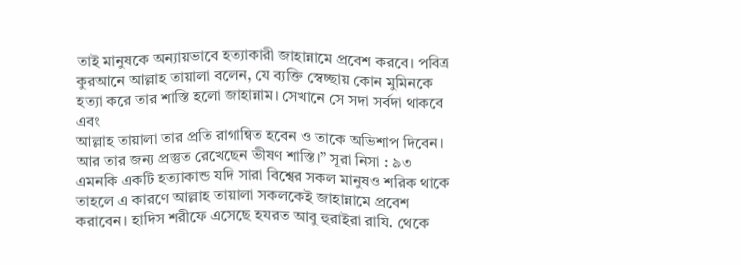তাই মানুষকে অন্যায়ভাবে হত্যাকারী জাহান্নামে প্রবেশ করবে। পবিত্র কুরআনে আল্লাহ তায়ালা বলেন, যে ব্যক্তি স্বেচ্ছায় কোন মুমিনকে হত্যা করে তার শাস্তি হলো জাহান্নাম। সেখানে সে সদা সর্বদা থাকবে এবং
আল্লাহ তায়ালা তার প্রতি রাগান্বিত হবেন ও তাকে অভিশাপ দিবেন। আর তার জন্য প্রস্তুত রেখেছেন ভীষণ শাস্তি।” সূরা নিসা : ৯৩
এমনকি একটি হত্যাকান্ড যদি সারা বিশ্বের সকল মানুষও শরিক থাকে তাহলে এ কারণে আল্লাহ তায়ালা সকলকেই জাহান্নামে প্রবেশ করাবেন। হাদিস শরীফে এসেছে হযরত আবু হুরাইরা রাযি. থেকে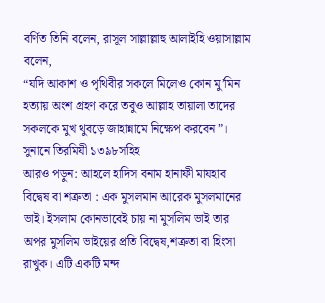বর্ণিত তিনি বলেন, রাসূল সাল্লাল্লাহু আলাইহি ওয়াসাল্লাম বলেন,
“যদি আকাশ ও পৃথিবীর সকলে মিলেও কোন মু’মিন হত্যায় অংশ গ্রহণ করে তবুও আল্লাহ তায়ালা তাদের সকলকে মুখ থুবড়ে জাহান্নামে নিক্ষেপ করবেন”। সুনানে তিরমিযী ১৩৯৮সহিহ
আরও পড়ুন: আহলে হাদিস বনাম হানাফী মাযহাব
বিদ্বেষ বা শত্রুতা : এক মুসলমান আরেক মুসলমানের ভাই। ইসলাম কোনভাবেই চায় না মুসলিম ভাই তার অপর মুসলিম ভাইয়ের প্রতি বিদ্বেষ,শত্রুতা বা হিংসা রাখুক। এটি একটি মন্দ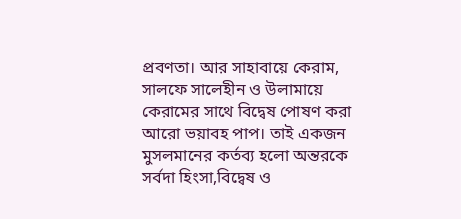প্রবণতা। আর সাহাবায়ে কেরাম, সালফে সালেহীন ও উলামায়ে কেরামের সাথে বিদ্বেষ পোষণ করা আরো ভয়াবহ পাপ। তাই একজন মুসলমানের কর্তব্য হলো অন্তরকে সর্বদা হিংসা,বিদ্বেষ ও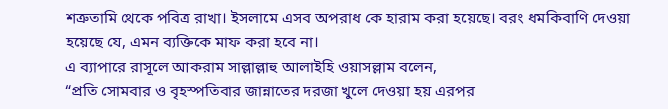শত্রুতামি থেকে পবিত্র রাখা। ইসলামে এসব অপরাধ কে হারাম করা হয়েছে। বরং ধমকিবাণি দেওয়া হয়েছে যে, এমন ব্যক্তিকে মাফ করা হবে না।
এ ব্যাপারে রাসূলে আকরাম সাল্লাল্লাহু আলাইহি ওয়াসল্লাম বলেন,
“প্রতি সোমবার ও বৃহস্পতিবার জান্নাতের দরজা খুলে দেওয়া হয় এরপর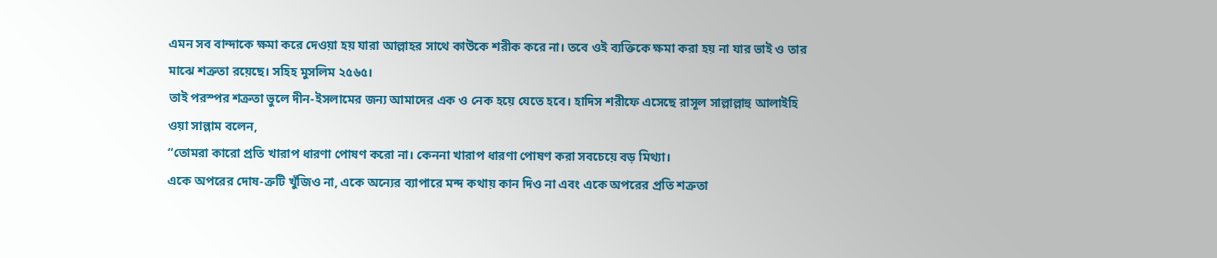এমন সব বান্দাকে ক্ষমা করে দেওয়া হয় যারা আল্লাহর সাথে কাউকে শরীক করে না। তবে ওই ব্যক্তিকে ক্ষমা করা হয় না যার ভাই ও তার মাঝে শত্রুতা রয়েছে। সহিহ মুসলিম ২৫৬৫।
তাই পরস্পর শত্রুতা ভুলে দীন-ইসলামের জন্য আমাদের এক ও নেক হয়ে যেতে হবে। হাদিস শরীফে এসেছে রাসূল সাল্লাল্লাহু আলাইহি ওয়া সাল্লাম বলেন,
“তোমরা কারো প্রতি খারাপ ধারণা পোষণ করো না। কেননা খারাপ ধারণা পোষণ করা সবচেয়ে বড় মিথ্যা।
একে অপরের দোষ-ত্রুটি খুঁজিও না, একে অন্যের ব্যাপারে মন্দ কথায় কান দিও না এবং একে অপরের প্রতি শত্রুতা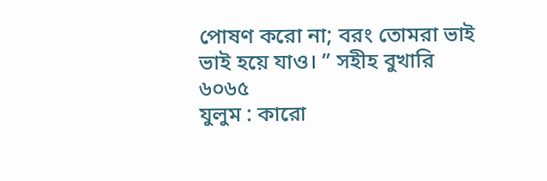পোষণ করো না; বরং তোমরা ভাই ভাই হয়ে যাও। ” সহীহ বুখারি ৬০৬৫
যুলুম : কারো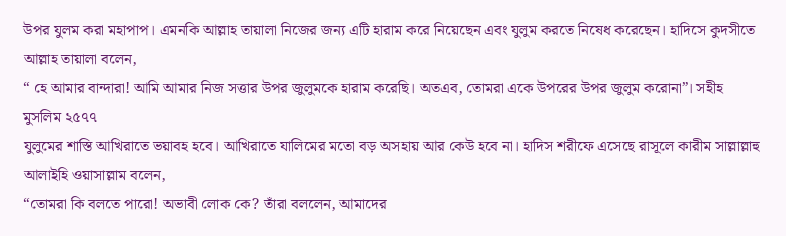উপর যুলম করা মহাপাপ। এমনকি আল্লাহ তায়ালা নিজের জন্য এটি হারাম করে নিয়েছেন এবং যুলুম করতে নিষেধ করেছেন। হাদিসে কুদসীতে আল্লাহ তায়ালা বলেন,
“ হে আমার বান্দারা! আমি আমার নিজ সত্তার উপর জুলুমকে হারাম করেছি। অতএব, তোমরা একে উপরের উপর জুলুম করোনা”। সহীহ মুসলিম ২৫৭৭
যুলুমের শাস্তি আখিরাতে ভয়াবহ হবে। আখিরাতে যালিমের মতো বড় অসহায় আর কেউ হবে না। হাদিস শরীফে এসেছে রাসূলে কারীম সাল্লাল্লাহু আলাইহি ওয়াসাল্লাম বলেন,
“তোমরা কি বলতে পারো! অভাবী লোক কে? তাঁরা বললেন, আমাদের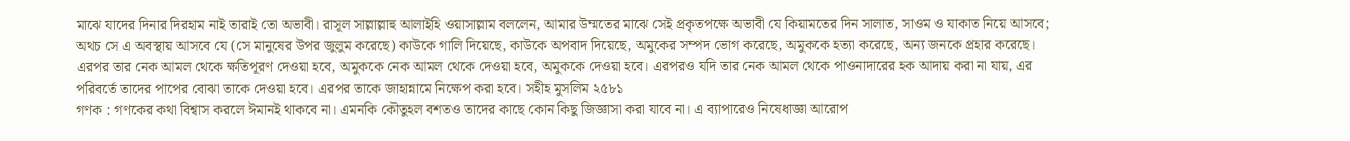মাঝে যাদের দিনার দিরহাম নাই তারাই তো অভাবী। রাসূল সাল্লাল্লাহু আলাইহি ওয়াসাল্লাম বললেন, আমার উম্মতের মাঝে সেই প্রকৃতপক্ষে অভাবী যে কিয়ামতের দিন সালাত, সাওম ও যাকাত নিয়ে আসবে; অথচ সে এ অবস্থায় আসবে যে (সে মানুষের উপর জুলুম করেছে) কাউকে গালি দিয়েছে, কাউকে অপবাদ দিয়েছে, অমুকের সম্পদ ভোগ করেছে, অমুককে হত্যা করেছে, অন্য জনকে প্রহার করেছে।
এরপর তার নেক আমল থেকে ক্ষতিপূরণ দেওয়া হবে, অমুককে নেক আমল থেকে দেওয়া হবে, অমুককে দেওয়া হবে। এরপরও যদি তার নেক আমল থেকে পাওনাদারের হক আদায় করা না যায়, এর পরিবর্তে তাদের পাপের বোঝা তাকে দেওয়া হবে। এরপর তাকে জাহান্নামে নিক্ষেপ করা হবে। সহীহ মুসলিম ২৫৮১
গণক : গণকের কথা বিশ্বাস করলে ঈমানই থাকবে না। এমনকি কৌতুহল বশতও তাদের কাছে কোন কিছু জিজ্ঞাসা করা যাবে না। এ ব্যাপারেও নিষেধাজ্ঞা আরোপ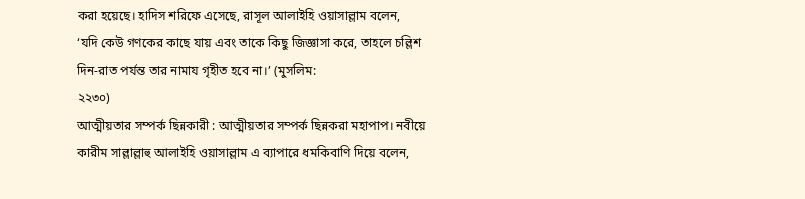করা হয়েছে। হাদিস শরিফে এসেছে, রাসূল আলাইহি ওয়াসাল্লাম বলেন,
‘যদি কেউ গণকের কাছে যায় এবং তাকে কিছু জিজ্ঞাসা করে, তাহলে চল্লিশ দিন-রাত পর্যন্ত তার নামায গৃহীত হবে না।’ (মুসলিম:
২২৩০)
আত্মীয়তার সম্পর্ক ছিন্নকারী : আত্মীয়তার সম্পর্ক ছিন্নকরা মহাপাপ। নবীয়ে কারীম সাল্লাল্লাহু আলাইহি ওয়াসাল্লাম এ ব্যাপারে ধমকিবাণি দিয়ে বলেন,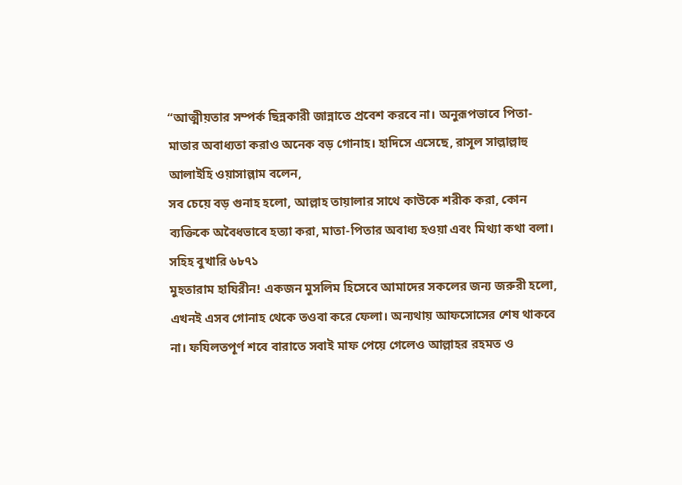“আত্মীয়তার সম্পর্ক ছিন্নকারী জান্নাতে প্রবেশ করবে না। অনুরূপভাবে পিতা-মাতার অবাধ্যতা করাও অনেক বড় গোনাহ। হাদিসে এসেছে, রাসূল সাল্লাল্লাহু আলাইহি ওয়াসাল্লাম বলেন,
সব চেয়ে বড় গুনাহ হলো, আল্লাহ তায়ালার সাথে কাউকে শরীক করা, কোন ব্যক্তিকে অবৈধভাবে হত্যা করা, মাতা-পিতার অবাধ্য হওয়া এবং মিথ্যা কথা বলা। সহিহ বুখারি ৬৮৭১
মুহতারাম হাযিরীন! একজন মুসলিম হিসেবে আমাদের সকলের জন্য জরুরী হলো, এখনই এসব গোনাহ থেকে তওবা করে ফেলা। অন্যথায় আফসোসের শেষ থাকবে না। ফযিলতপূর্ণ শবে বারাতে সবাই মাফ পেয়ে গেলেও আল্লাহর রহমত ও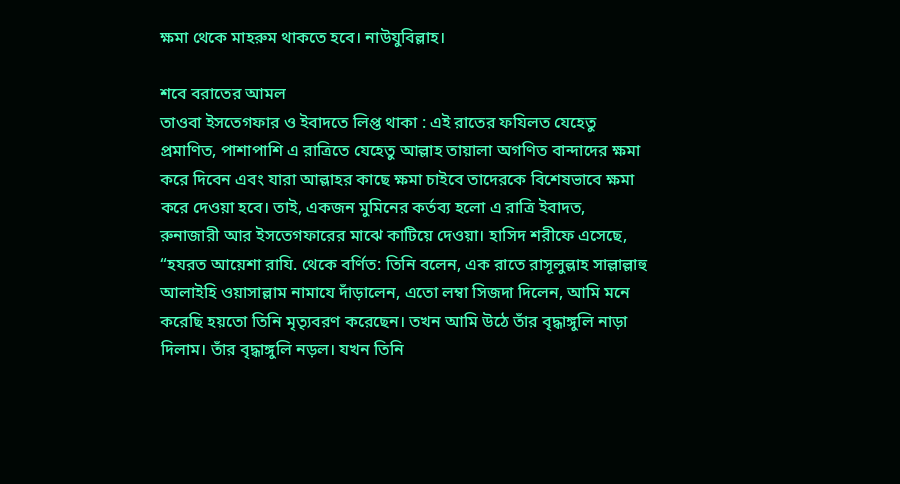ক্ষমা থেকে মাহরুম থাকতে হবে। নাউযুবিল্লাহ।

শবে বরাতের আমল
তাওবা ইসতেগফার ও ইবাদতে লিপ্ত থাকা : এই রাতের ফযিলত যেহেতু প্রমাণিত, পাশাপাশি এ রাত্রিতে যেহেতু আল্লাহ তায়ালা অগণিত বান্দাদের ক্ষমা করে দিবেন এবং যারা আল্লাহর কাছে ক্ষমা চাইবে তাদেরকে বিশেষভাবে ক্ষমা করে দেওয়া হবে। তাই, একজন মুমিনের কর্তব্য হলো এ রাত্রি ইবাদত, রুনাজারী আর ইসতেগফারের মাঝে কাটিয়ে দেওয়া। হাসিদ শরীফে এসেছে,
“হযরত আয়েশা রাযি. থেকে বর্ণিত: তিনি বলেন, এক রাতে রাসূলুল্লাহ সাল্লাল্লাহু আলাইহি ওয়াসাল্লাম নামাযে দাঁড়ালেন, এতো লম্বা সিজদা দিলেন, আমি মনে করেছি হয়তো তিনি মৃত্যৃবরণ করেছেন। তখন আমি উঠে তাঁর বৃদ্ধাঙ্গুলি নাড়া দিলাম। তাঁর বৃদ্ধাঙ্গুলি নড়ল। যখন তিনি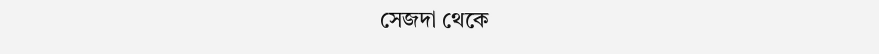সেজদা থেকে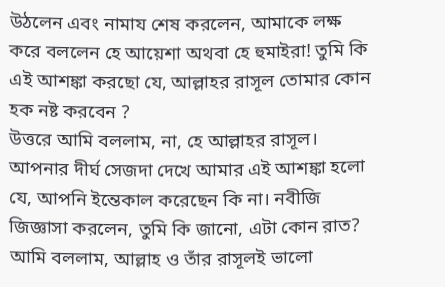উঠলেন এবং নামায শেষ করলেন, আমাকে লক্ষ করে বললেন হে আয়েশা অথবা হে হুমাইরা! তুমি কি এই আশঙ্কা করছো যে, আল্লাহর রাসূল তোমার কোন হক নষ্ট করবেন ?
উত্তরে আমি বললাম, না, হে আল্লাহর রাসূল। আপনার দীর্ঘ সেজদা দেখে আমার এই আশঙ্কা হলো যে, আপনি ইন্তেকাল করেছেন কি না। নবীজি জিজ্ঞাসা করলেন, তুমি কি জানো, এটা কোন রাত? আমি বললাম, আল্লাহ ও তাঁর রাসূলই ভালো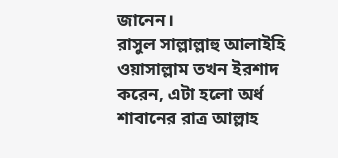জানেন।
রাসুল সাল্লাল্লাহু আলাইহি ওয়াসাল্লাম তখন ইরশাদ করেন, এটা হলো অর্ধ শাবানের রাত্র আল্লাহ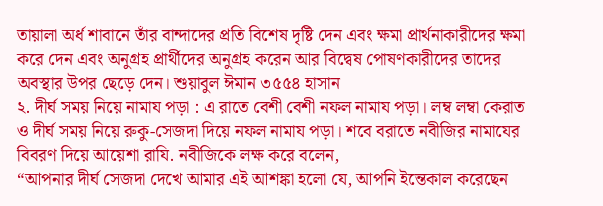তায়ালা অর্ধ শাবানে তাঁর বান্দাদের প্রতি বিশেষ দৃষ্টি দেন এবং ক্ষমা প্রার্থনাকারীদের ক্ষমা করে দেন এবং অনুগ্রহ প্রার্থীদের অনুগ্রহ করেন আর বিদ্বেষ পোষণকারীদের তাদের অবস্থার উপর ছেড়ে দেন। শুয়াবুল ঈমান ৩৫৫৪ হাসান
২. দীর্ঘ সময় নিয়ে নামায পড়া : এ রাতে বেশী বেশী নফল নামায পড়া। লম্ব লম্বা কেরাত ও দীর্ঘ সময় নিয়ে রুকু-সেজদা দিয়ে নফল নামায পড়া। শবে বরাতে নবীজির নামাযের বিবরণ দিয়ে আয়েশা রাযি. নবীজিকে লক্ষ করে বলেন,
“আপনার দীর্ঘ সেজদা দেখে আমার এই আশঙ্কা হলো যে, আপনি ইন্তেকাল করেছেন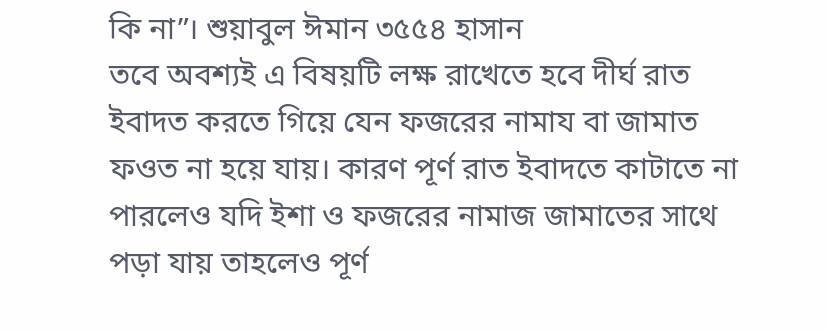কি না”। শুয়াবুল ঈমান ৩৫৫৪ হাসান
তবে অবশ্যই এ বিষয়টি লক্ষ রাখেতে হবে দীর্ঘ রাত ইবাদত করতে গিয়ে যেন ফজরের নামায বা জামাত ফওত না হয়ে যায়। কারণ পূর্ণ রাত ইবাদতে কাটাতে না পারলেও যদি ইশা ও ফজরের নামাজ জামাতের সাথে পড়া যায় তাহলেও পূর্ণ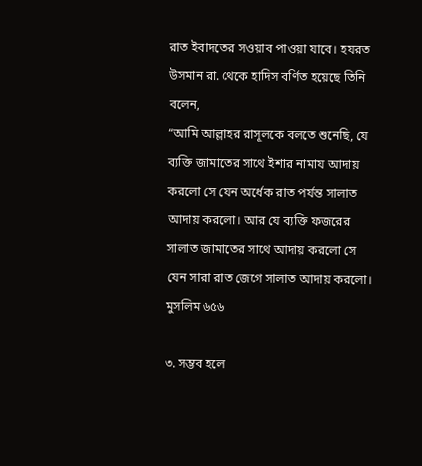রাত ইবাদতের সওয়াব পাওয়া যাবে। হযরত উসমান রা. থেকে হাদিস বর্ণিত হয়েছে তিনি বলেন,
“আমি আল্লাহর রাসূলকে বলতে শুনেছি, যে ব্যক্তি জামাতের সাথে ইশার নামায আদায় করলো সে যেন অর্ধেক রাত পর্যন্ত সালাত আদায় করলো। আর যে ব্যক্তি ফজরের সালাত জামাতের সাথে আদায় করলো সে যেন সারা রাত জেগে সালাত আদায় করলো। মুসলিম ৬৫৬

৩. সম্ভব হলে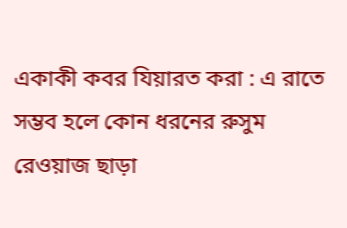একাকী কবর যিয়ারত করা : এ রাতে সম্ভব হলে কোন ধরনের রুসুম রেওয়াজ ছাড়া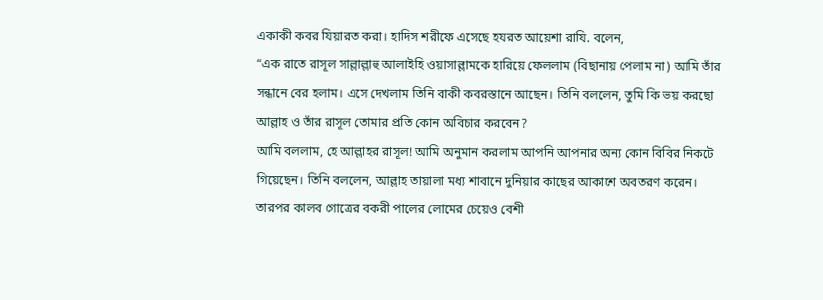একাকী কবর যিয়ারত করা। হাদিস শরীফে এসেছে হযরত আয়েশা রাযি. বলেন,
“এক রাতে রাসূল সাল্লাল্লাহু আলাইহি ওয়াসাল্লামকে হারিয়ে ফেললাম (বিছানায় পেলাম না) আমি তাঁর সন্ধানে বের হলাম। এসে দেখলাম তিনি বাকী কবরস্তানে আছেন। তিনি বললেন, তুমি কি ভয় করছো আল্লাহ ও তাঁর রাসূল তোমার প্রতি কোন অবিচার করবেন?
আমি বললাম, হে আল্লাহর রাসূল! আমি অনুমান করলাম আপনি আপনার অন্য কোন বিবির নিকটে গিয়েছেন। তিনি বললেন, আল্লাহ তায়ালা মধ্য শাবানে দুনিয়ার কাছের আকাশে অবতরণ করেন। তারপর কালব গোত্রের বকরী পালের লোমের চেয়েও বেশী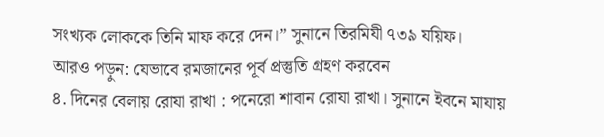সংখ্যক লোককে তিনি মাফ করে দেন।” সুনানে তিরমিযী ৭৩৯ যয়িফ।
আরও পড়ুন: যেভাবে রমজানের পূর্ব প্রস্তুতি গ্রহণ করবেন
৪. দিনের বেলায় রোযা রাখা : পনেরো শাবান রোযা রাখা। সুনানে ইবনে মাযায়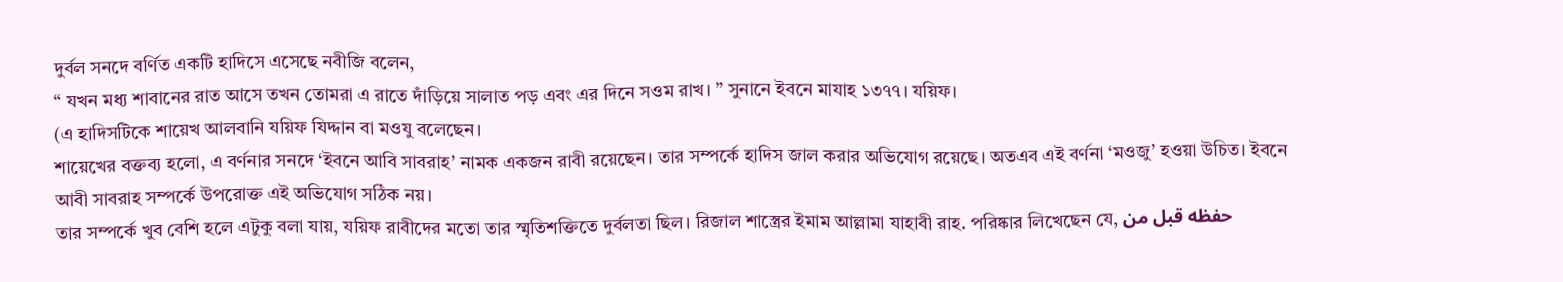দুর্বল সনদে বর্ণিত একটি হাদিসে এসেছে নবীজি বলেন,
“ যখন মধ্য শাবানের রাত আসে তখন তোমরা এ রাতে দাঁড়িয়ে সালাত পড় এবং এর দিনে সওম রাখ। ” সুনানে ইবনে মাযাহ ১৩৭৭। যয়িফ।
(এ হাদিসটিকে শায়েখ আলবানি যয়িফ যিদ্দান বা মওযু বলেছেন।
শায়েখের বক্তব্য হলো, এ বর্ণনার সনদে ‘ইবনে আবি সাবরাহ’ নামক একজন রাবী রয়েছেন। তার সম্পর্কে হাদিস জাল করার অভিযোগ রয়েছে। অতএব এই বর্ণনা ‘মওজু’ হওয়া উচিত। ইবনে আবী সাবরাহ সম্পর্কে উপরোক্ত এই অভিযোগ সঠিক নয়।
তার সম্পর্কে খুব বেশি হলে এটুকু বলা যায়, যয়িফ রাবীদের মতো তার স্মৃতিশক্তিতে দুর্বলতা ছিল। রিজাল শাস্ত্রের ইমাম আল্লামা যাহাবী রাহ. পরিষ্কার লিখেছেন যে, حفظه قبل من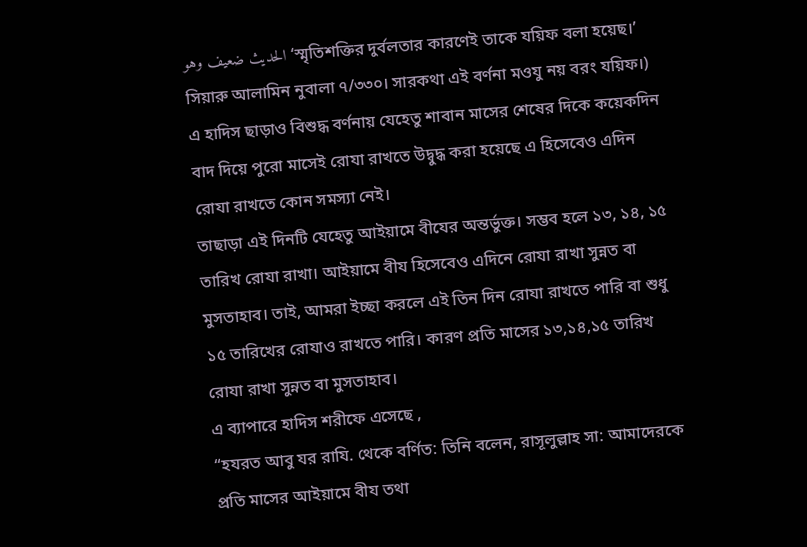الحديث ضعيف وهو‘স্মৃতিশক্তির দুর্বলতার কারণেই তাকে যয়িফ বলা হয়েছ।’ সিয়ারু আলামিন নুবালা ৭/৩৩০। সারকথা এই বর্ণনা মওযু নয় বরং যয়িফ।)
এ হাদিস ছাড়াও বিশুদ্ধ বর্ণনায় যেহেতু শাবান মাসের শেষের দিকে কয়েকদিন বাদ দিয়ে পুরো মাসেই রোযা রাখতে উদ্বুদ্ধ করা হয়েছে এ হিসেবেও এদিন রোযা রাখতে কোন সমস্যা নেই।
তাছাড়া এই দিনটি যেহেতু আইয়ামে বীযের অন্তর্ভুক্ত। সম্ভব হলে ১৩, ১৪, ১৫ তারিখ রোযা রাখা। আইয়ামে বীয হিসেবেও এদিনে রোযা রাখা সুন্নত বা মুসতাহাব। তাই, আমরা ইচ্ছা করলে এই তিন দিন রোযা রাখতে পারি বা শুধু ১৫ তারিখের রোযাও রাখতে পারি। কারণ প্রতি মাসের ১৩,১৪,১৫ তারিখ রোযা রাখা সুন্নত বা মুসতাহাব।
এ ব্যাপারে হাদিস শরীফে এসেছে ,
“হযরত আবু যর রাযি. থেকে বর্ণিত: তিনি বলেন, রাসূলুল্লাহ সা: আমাদেরকে প্রতি মাসের আইয়ামে বীয তথা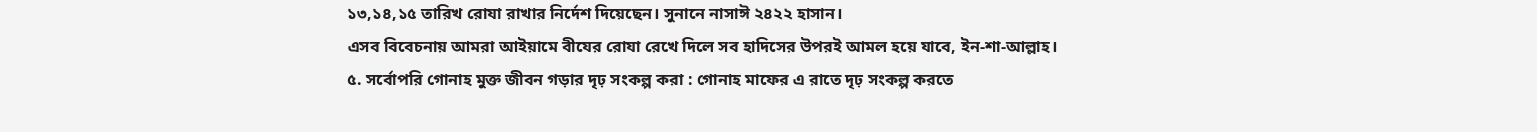১৩,১৪,১৫ তারিখ রোযা রাখার নির্দেশ দিয়েছেন। সুনানে নাসাঈ ২৪২২ হাসান।
এসব বিবেচনায় আমরা আইয়ামে বীযের রোযা রেখে দিলে সব হাদিসের উপরই আমল হয়ে যাবে, ইন-শা-আল্লাহ।
৫. সর্বোপরি গোনাহ মুক্ত জীবন গড়ার দৃঢ় সংকল্প করা : গোনাহ মাফের এ রাতে দৃঢ় সংকল্প করতে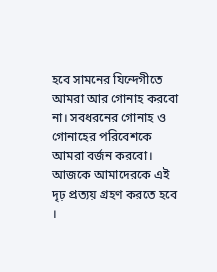হবে সামনের যিন্দেগীতে আমরা আর গোনাহ করবো না। সবধরনের গোনাহ ও গোনাহের পরিবেশকে আমরা বর্জন করবো। আজকে আমাদেরকে এই দৃঢ় প্রত্যয় গ্রহণ করতে হবে ।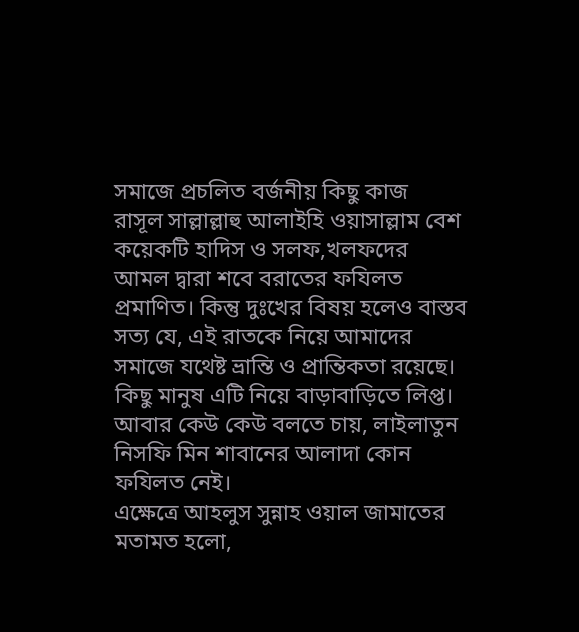সমাজে প্রচলিত বর্জনীয় কিছু কাজ
রাসূল সাল্লাল্লাহু আলাইহি ওয়াসাল্লাম বেশ কয়েকটি হাদিস ও সলফ,খলফদের আমল দ্বারা শবে বরাতের ফযিলত প্রমাণিত। কিন্তু দুঃখের বিষয় হলেও বাস্তব সত্য যে, এই রাতকে নিয়ে আমাদের সমাজে যথেষ্ট ভ্রান্তি ও প্রান্তিকতা রয়েছে। কিছু মানুষ এটি নিয়ে বাড়াবাড়িতে লিপ্ত। আবার কেউ কেউ বলতে চায়, লাইলাতুন নিসফি মিন শাবানের আলাদা কোন ফযিলত নেই।
এক্ষেত্রে আহলুস সুন্নাহ ওয়াল জামাতের মতামত হলো,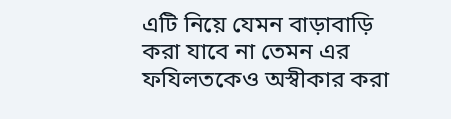এটি নিয়ে যেমন বাড়াবাড়ি করা যাবে না তেমন এর ফযিলতকেও অস্বীকার করা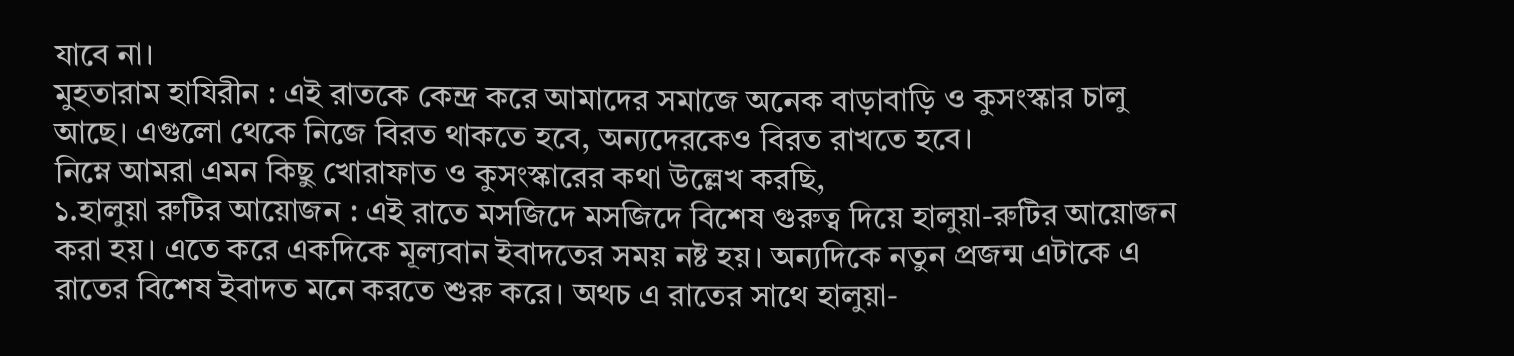যাবে না।
মুহতারাম হাযিরীন : এই রাতকে কেন্দ্র করে আমাদের সমাজে অনেক বাড়াবাড়ি ও কুসংস্কার চালু আছে। এগুলো থেকে নিজে বিরত থাকতে হবে, অন্যদেরকেও বিরত রাখতে হবে।
নিম্নে আমরা এমন কিছু খোরাফাত ও কুসংস্কারের কথা উল্লেখ করছি,
১.হালুয়া রুটির আয়োজন : এই রাতে মসজিদে মসজিদে বিশেষ গুরুত্ব দিয়ে হালুয়া-রুটির আয়োজন করা হয়। এতে করে একদিকে মূল্যবান ইবাদতের সময় নষ্ট হয়। অন্যদিকে নতুন প্রজন্ম এটাকে এ রাতের বিশেষ ইবাদত মনে করতে শুরু করে। অথচ এ রাতের সাথে হালুয়া-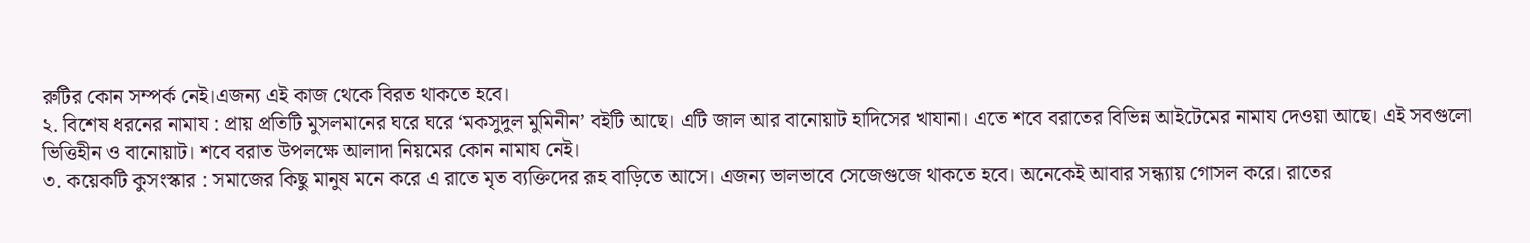রুটির কোন সম্পর্ক নেই।এজন্য এই কাজ থেকে বিরত থাকতে হবে।
২. বিশেষ ধরনের নামায : প্রায় প্রতিটি মুসলমানের ঘরে ঘরে ‘মকসুদুল মুমিনীন’ বইটি আছে। এটি জাল আর বানোয়াট হাদিসের খাযানা। এতে শবে বরাতের বিভিন্ন আইটেমের নামায দেওয়া আছে। এই সবগুলো ভিত্তিহীন ও বানোয়াট। শবে বরাত উপলক্ষে আলাদা নিয়মের কোন নামায নেই।
৩. কয়েকটি কুসংস্কার : সমাজের কিছু মানুষ মনে করে এ রাতে মৃত ব্যক্তিদের রূহ বাড়িতে আসে। এজন্য ভালভাবে সেজেগুজে থাকতে হবে। অনেকেই আবার সন্ধ্যায় গোসল করে। রাতের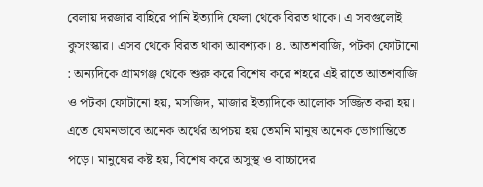বেলায় দরজার বাহিরে পানি ইত্যাদি ফেলা থেকে বিরত থাকে। এ সবগুলোই কুসংস্কার। এসব থেকে বিরত থাকা আবশ্যক। ৪. আতশবাজি, পটকা ফোটানো : অন্যদিকে গ্রামগঞ্জ থেকে শুরু করে বিশেষ করে শহরে এই রাতে আতশবাজি ও পটকা ফোটানো হয়, মসজিদ, মাজার ইত্যাদিকে আলোক সজ্জিত করা হয়।
এতে যেমনভাবে অনেক অর্থের অপচয় হয় তেমনি মানুষ অনেক ভোগান্তিতে পড়ে। মানুষের কষ্ট হয়, বিশেষ করে অসুস্থ ও বাচ্চাদের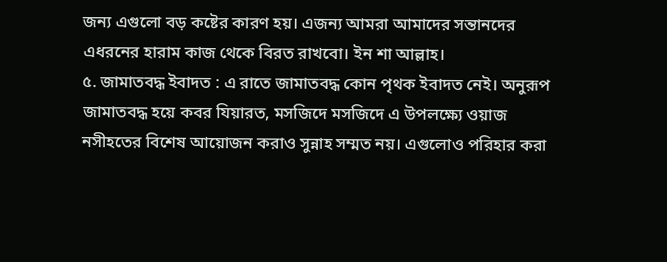জন্য এগুলো বড় কষ্টের কারণ হয়। এজন্য আমরা আমাদের সন্তানদের এধরনের হারাম কাজ থেকে বিরত রাখবো। ইন শা আল্লাহ।
৫. জামাতবদ্ধ ইবাদত : এ রাতে জামাতবদ্ধ কোন পৃথক ইবাদত নেই। অনুরূপ জামাতবদ্ধ হয়ে কবর যিয়ারত, মসজিদে মসজিদে এ উপলক্ষ্যে ওয়াজ নসীহতের বিশেষ আয়োজন করাও সুন্নাহ সম্মত নয়। এগুলোও পরিহার করা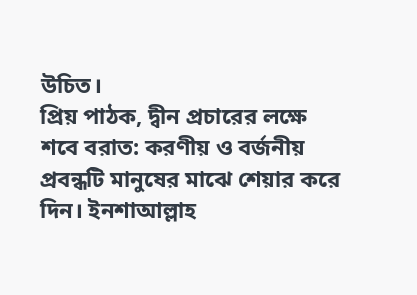উচিত।
প্রিয় পাঠক, দ্বীন প্রচারের লক্ষে
শবে বরাত: করণীয় ও বর্জনীয়
প্রবন্ধটি মানুষের মাঝে শেয়ার করে দিন। ইনশাআল্লাহ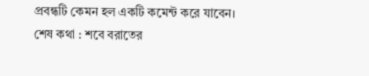প্রবন্ধটি কেমন হল একটি কমেন্ট করে যাবেন।
শেষ কথা : শবে বরাতের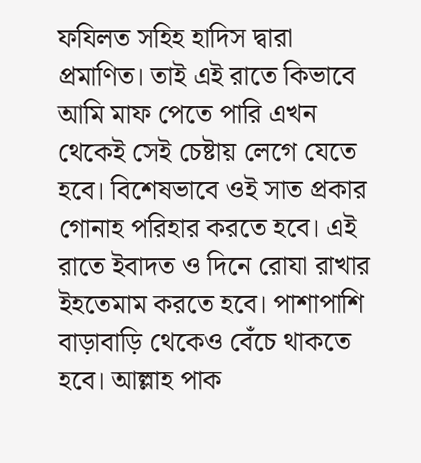ফযিলত সহিহ হাদিস দ্বারা প্রমাণিত। তাই এই রাতে কিভাবে আমি মাফ পেতে পারি এখন থেকেই সেই চেষ্টায় লেগে যেতে হবে। বিশেষভাবে ওই সাত প্রকার গোনাহ পরিহার করতে হবে। এই রাতে ইবাদত ও দিনে রোযা রাখার ইহতেমাম করতে হবে। পাশাপাশি বাড়াবাড়ি থেকেও বেঁচে থাকতে হবে। আল্লাহ পাক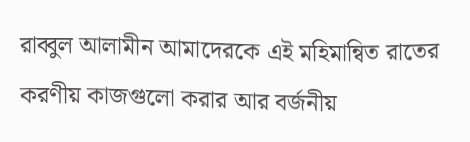রাব্বুল আলামীন আমাদেরকে এই মহিমান্বিত রাতের করণীয় কাজগুলো করার আর বর্জনীয়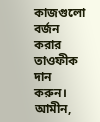কাজগুলো বর্জন করার তাওফীক দান করুন। আমীন,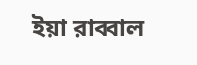ইয়া রাব্বাল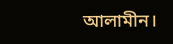আলামীন।